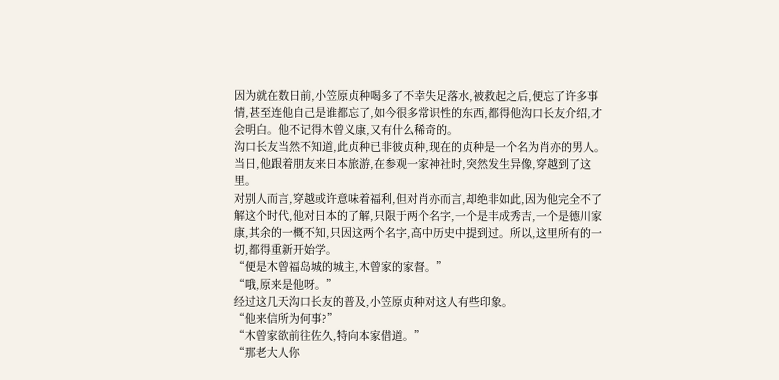因为就在数日前,小笠原贞种喝多了不幸失足落水,被救起之后,便忘了许多事情,甚至连他自己是谁都忘了,如今很多常识性的东西,都得他沟口长友介绍,才会明白。他不记得木曾义康,又有什么稀奇的。
沟口长友当然不知道,此贞种已非彼贞种,现在的贞种是一个名为肖亦的男人。当日,他跟着朋友来日本旅游,在参观一家神社时,突然发生异像,穿越到了这里。
对别人而言,穿越或许意味着福利,但对肖亦而言,却绝非如此,因为他完全不了解这个时代,他对日本的了解,只限于两个名字,一个是丰成秀吉,一个是德川家康,其余的一概不知,只因这两个名字,高中历史中提到过。所以,这里所有的一切,都得重新开始学。
“便是木曾福岛城的城主,木曾家的家督。”
“哦,原来是他呀。”
经过这几天沟口长友的普及,小笠原贞种对这人有些印象。
“他来信所为何事?”
“木曾家欲前往佐久,特向本家借道。”
“那老大人你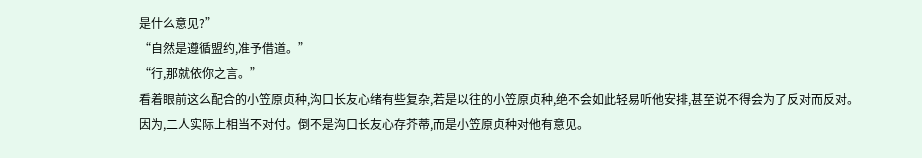是什么意见?”
“自然是遵循盟约,准予借道。”
“行,那就依你之言。”
看着眼前这么配合的小笠原贞种,沟口长友心绪有些复杂,若是以往的小笠原贞种,绝不会如此轻易听他安排,甚至说不得会为了反对而反对。
因为,二人实际上相当不对付。倒不是沟口长友心存芥蒂,而是小笠原贞种对他有意见。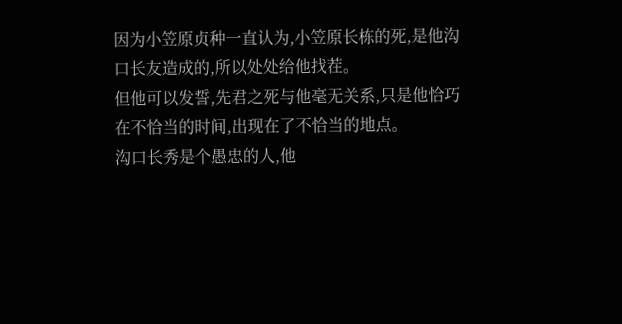因为小笠原贞种一直认为,小笠原长栋的死,是他沟口长友造成的,所以处处给他找茬。
但他可以发誓,先君之死与他毫无关系,只是他恰巧在不恰当的时间,出现在了不恰当的地点。
沟口长秀是个愚忠的人,他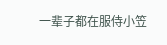一辈子都在服侍小笠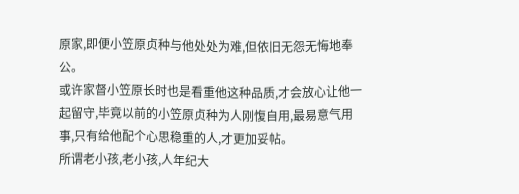原家,即便小笠原贞种与他处处为难,但依旧无怨无悔地奉公。
或许家督小笠原长时也是看重他这种品质,才会放心让他一起留守,毕竟以前的小笠原贞种为人刚愎自用,最易意气用事,只有给他配个心思稳重的人,才更加妥帖。
所谓老小孩,老小孩,人年纪大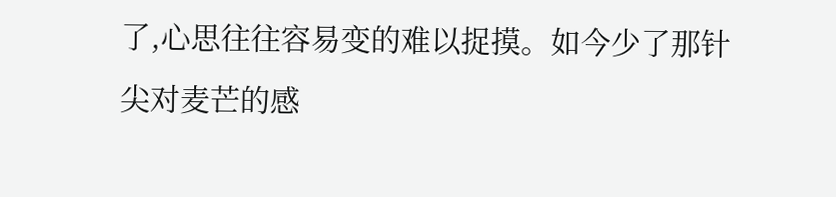了,心思往往容易变的难以捉摸。如今少了那针尖对麦芒的感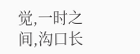觉,一时之间,沟口长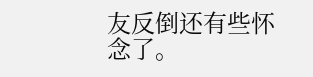友反倒还有些怀念了。